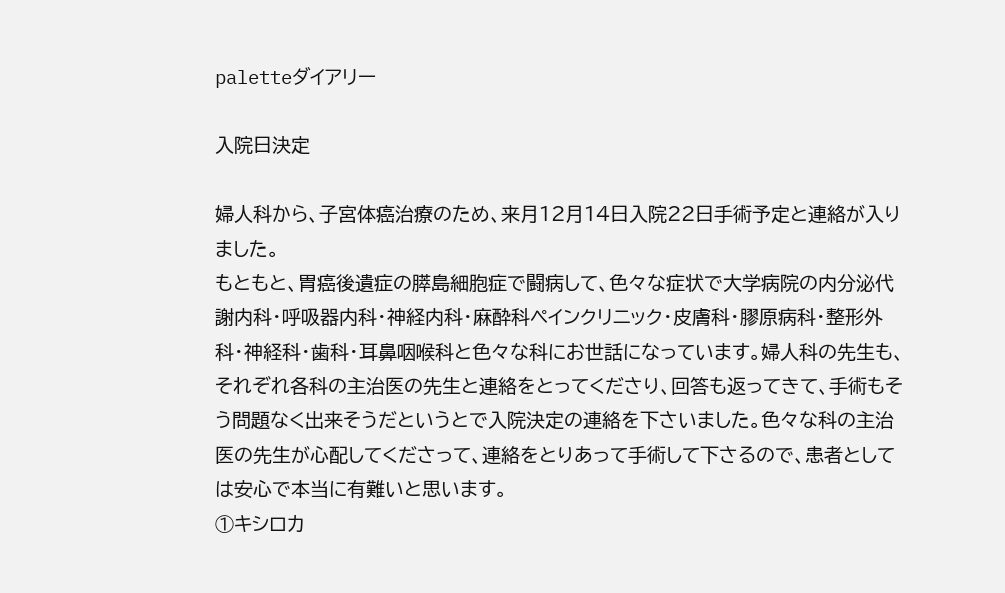paletteダイアリー

入院日決定

婦人科から、子宮体癌治療のため、来月12月14日入院22日手術予定と連絡が入りました。
もともと、胃癌後遺症の膵島細胞症で闘病して、色々な症状で大学病院の内分泌代謝内科・呼吸器内科・神経内科・麻酔科ペインクリニック・皮膚科・膠原病科・整形外科・神経科・歯科・耳鼻咽喉科と色々な科にお世話になっています。婦人科の先生も、それぞれ各科の主治医の先生と連絡をとってくださり、回答も返ってきて、手術もそう問題なく出来そうだというとで入院決定の連絡を下さいました。色々な科の主治医の先生が心配してくださって、連絡をとりあって手術して下さるので、患者としては安心で本当に有難いと思います。
①キシロカ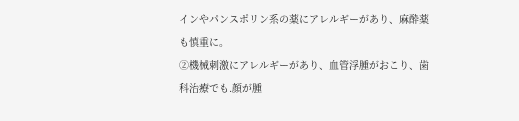インやパンスポリン系の薬にアレルギーがあり、麻酔薬も慎重に。
②機械刺激にアレルギーがあり、血管浮腫がおこり、歯科治療でも.顔が腫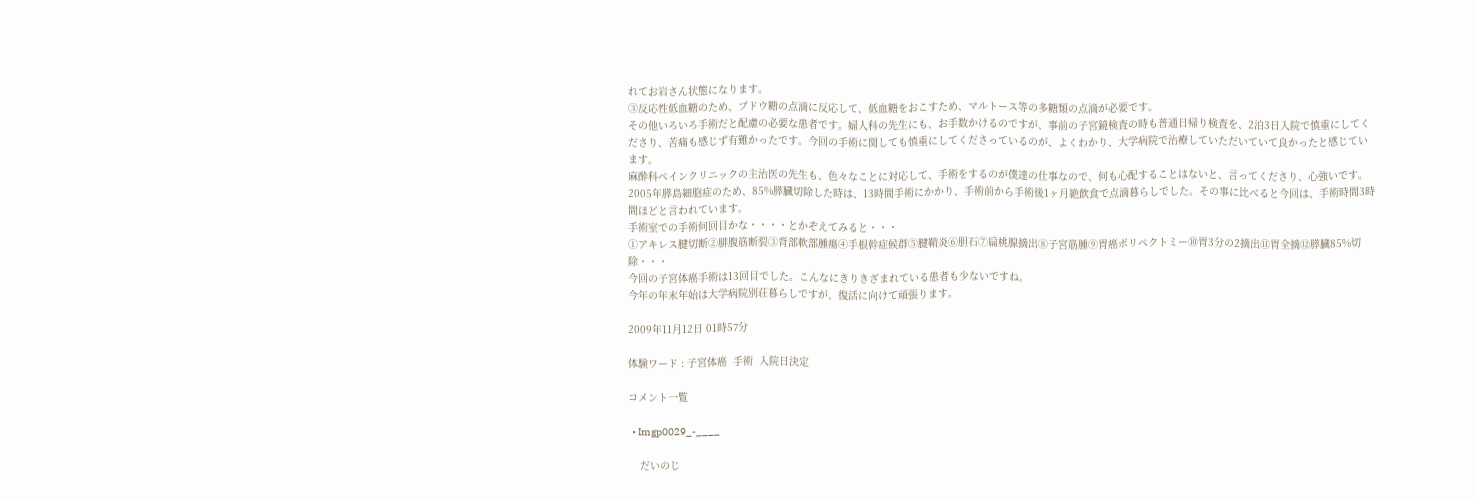れてお岩さん状態になります。
③反応性低血糖のため、ブドウ糖の点滴に反応して、低血糖をおこすため、マルトース等の多糖類の点滴が必要です。
その他いろいろ手術だと配慮の必要な患者です。婦人科の先生にも、お手数かけるのですが、事前の子宮鏡検査の時も普通日帰り検査を、2泊3日入院で慎重にしてくださり、苦痛も感じず有難かったです。今回の手術に関しても慎重にしてくださっているのが、よくわかり、大学病院で治療していただいていて良かったと感じています。
麻酔科ペインクリニックの主治医の先生も、色々なことに対応して、手術をするのが僕達の仕事なので、何も心配することはないと、言ってくださり、心強いです。
2005年膵島細胞症のため、85%膵臓切除した時は、13時間手術にかかり、手術前から手術後1ヶ月絶飲食で点滴暮らしでした。その事に比べると今回は、手術時間3時間ほどと言われています。
手術室での手術何回目かな・・・・とかぞえてみると・・・
①アキレス腱切断②腓腹筋断裂③背部軟部腫瘍④手根幹症候群⑤腱鞘炎⑥胆石⑦扁桃腺摘出⑧子宮筋腫⑨胃癌ポリペクトミー⑩胃3分の2摘出⑪胃全摘⑫膵臓85%切除・・・
今回の子宮体癌手術は13回目でした。こんなにきりきざまれている患者も少ないですね。
今年の年末年始は大学病院別荘暮らしですが、復活に向けて頑張ります。

2009年11月12日 01時57分

体験ワード : 子宮体癌  手術  入院日決定

コメント一覧

  • Imgp0029_-____

    だいのじ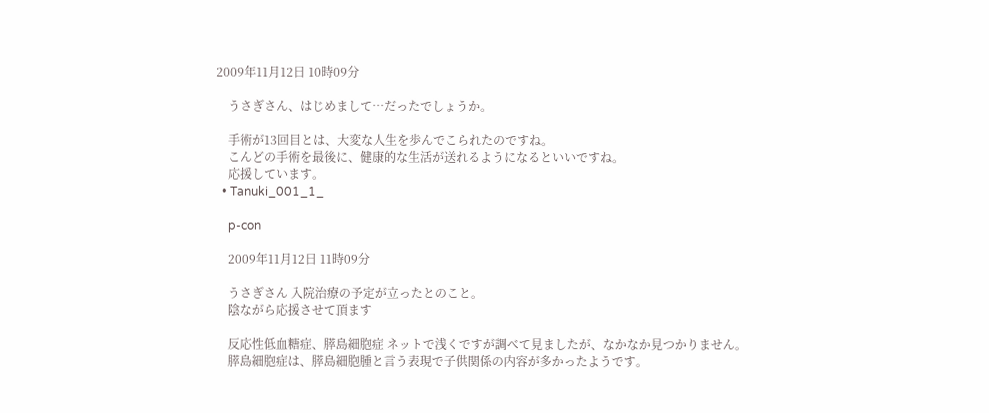2009年11月12日 10時09分

    うさぎさん、はじめまして…だったでしょうか。

    手術が13回目とは、大変な人生を歩んでこられたのですね。
    こんどの手術を最後に、健康的な生活が送れるようになるといいですね。
    応援しています。
  • Tanuki_001_1_

    p-con

    2009年11月12日 11時09分

    うさぎさん 入院治療の予定が立ったとのこと。
    陰ながら応援させて頂ます

    反応性低血糖症、膵島細胞症 ネットで浅くですが調べて見ましたが、なかなか見つかりません。
    膵島細胞症は、膵島細胞腫と言う表現で子供関係の内容が多かったようです。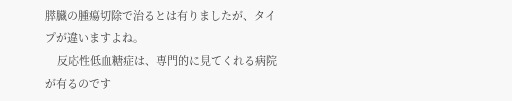膵臓の腫瘍切除で治るとは有りましたが、タイプが違いますよね。
    反応性低血糖症は、専門的に見てくれる病院が有るのです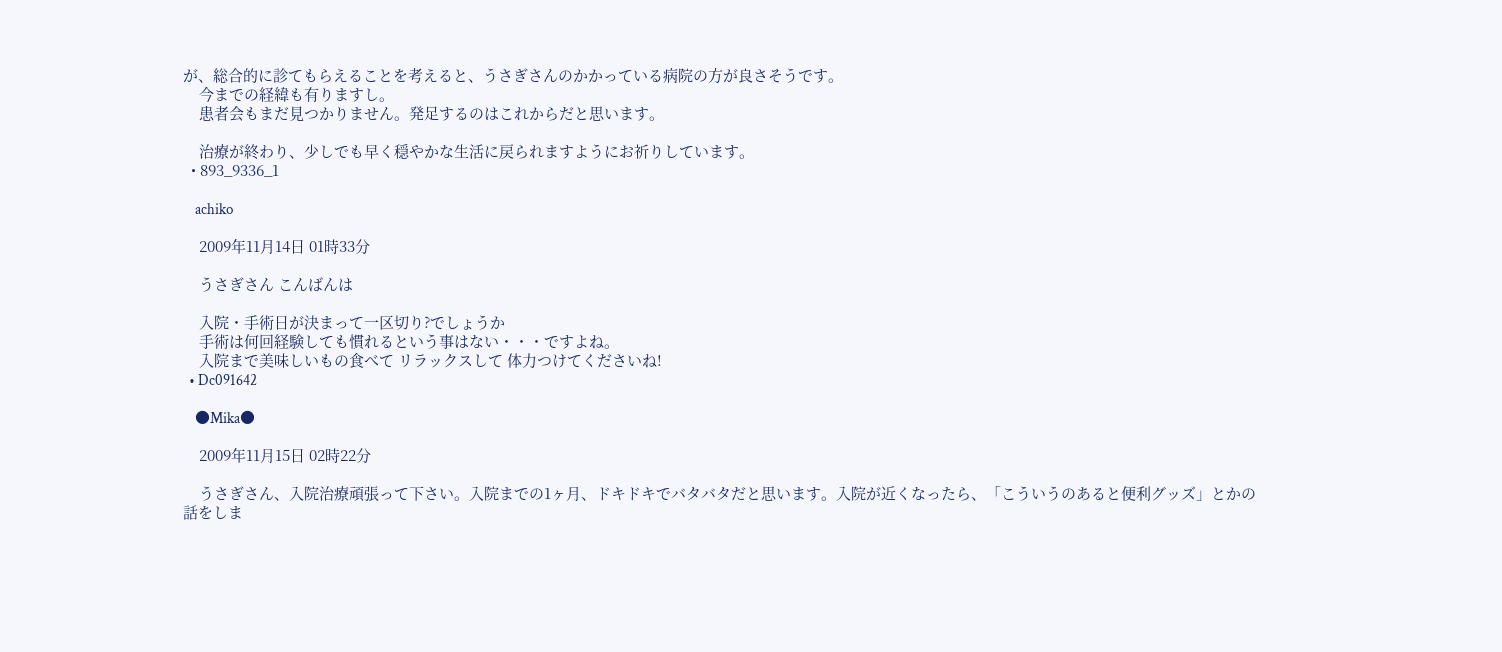が、総合的に診てもらえることを考えると、うさぎさんのかかっている病院の方が良さそうです。
    今までの経緯も有りますし。
    患者会もまだ見つかりません。発足するのはこれからだと思います。

    治療が終わり、少しでも早く穏やかな生活に戻られますようにお祈りしています。
  • 893_9336_1

    achiko

    2009年11月14日 01時33分

    うさぎさん こんばんは

    入院・手術日が決まって一区切り?でしょうか
    手術は何回経験しても慣れるという事はない・・・ですよね。
    入院まで美味しいもの食べて リラックスして 体力つけてくださいね!
  • Dc091642

    ●Mika●

    2009年11月15日 02時22分

    うさぎさん、入院治療頑張って下さい。入院までの1ヶ月、ドキドキでバタバタだと思います。入院が近くなったら、「こういうのあると便利グッズ」とかの話をしま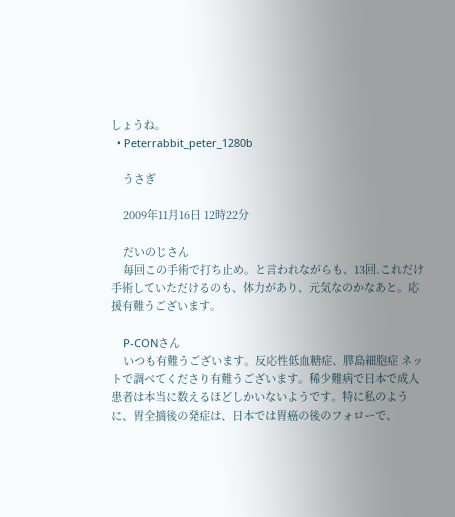しょうね。
  • Peterrabbit_peter_1280b

    うさぎ

    2009年11月16日 12時22分

    だいのじさん
    毎回この手術で打ち止め。と言われながらも、13回.これだけ手術していただけるのも、体力があり、元気なのかなあと。応援有難うございます。

    P-CONさん
    いつも有難うございます。反応性低血糖症、膵島細胞症 ネットで調べてくださり有難うございます。稀少難病で日本で成人患者は本当に数えるほどしかいないようです。特に私のように、胃全摘後の発症は、日本では胃癌の後のフォローで、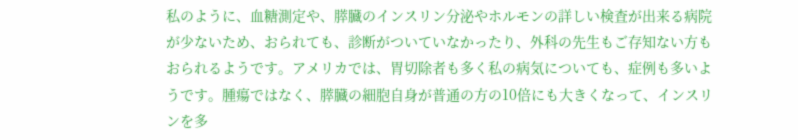私のように、血糖測定や、膵臓のインスリン分泌やホルモンの詳しい検査が出来る病院が少ないため、おられても、診断がついていなかったり、外科の先生もご存知ない方もおられるようです。アメリカでは、胃切除者も多く私の病気についても、症例も多いようです。腫瘍ではなく、膵臓の細胞自身が普通の方の10倍にも大きくなって、インスリンを多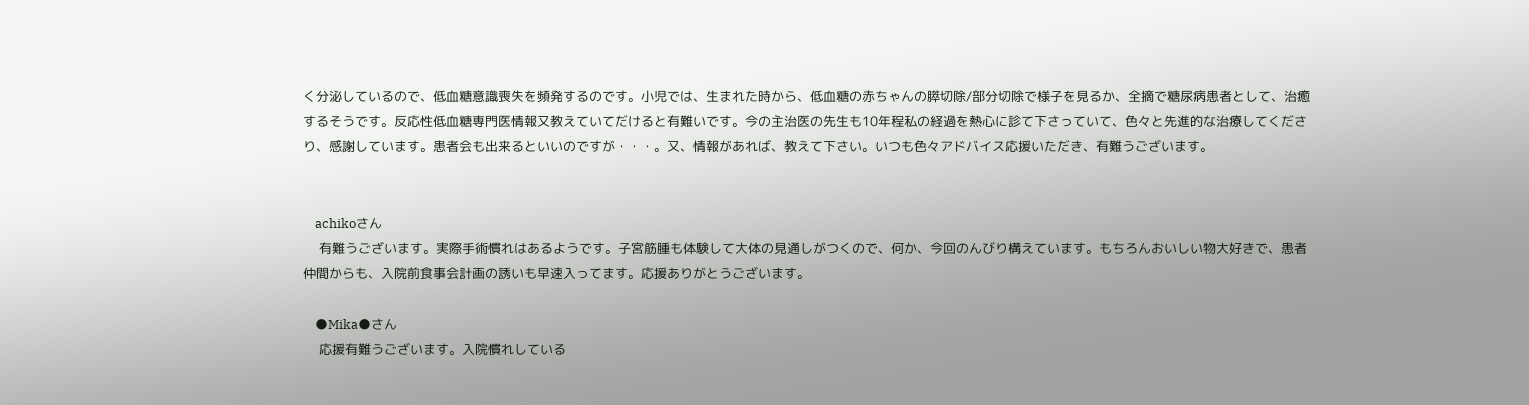く分泌しているので、低血糖意識喪失を頻発するのです。小児では、生まれた時から、低血糖の赤ちゃんの膵切除/部分切除で様子を見るか、全摘で糖尿病患者として、治癒するそうです。反応性低血糖専門医情報又教えていてだけると有難いです。今の主治医の先生も10年程私の経過を熱心に診て下さっていて、色々と先進的な治療してくださり、感謝しています。患者会も出来るといいのですが・・・。又、情報があれば、教えて下さい。いつも色々アドバイス応援いただき、有難うございます。


    achikoさん
    有難うございます。実際手術慣れはあるようです。子宮筋腫も体験して大体の見通しがつくので、何か、今回のんびり構えています。もちろんおいしい物大好きで、患者仲間からも、入院前食事会計画の誘いも早速入ってます。応援ありがとうございます。

    ●Mika●さん
    応援有難うございます。入院慣れしている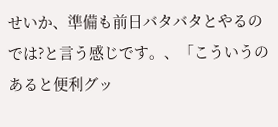せいか、準備も前日バタバタとやるのでは?と言う感じです。、「こういうのあると便利グッ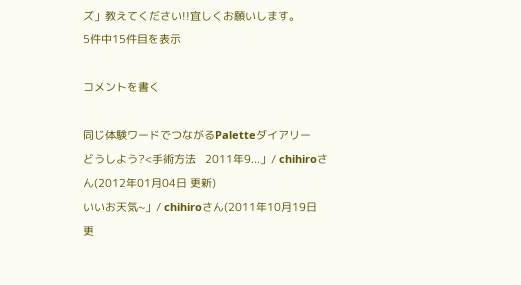ズ」教えてください!!宜しくお願いします。
5件中15件目を表示

コメントを書く

同じ体験ワードでつながるPaletteダイアリー
どうしよう?<手術方法   2011年9...」/ chihiroさん(2012年01月04日 更新)
いいお天気~」/ chihiroさん(2011年10月19日 更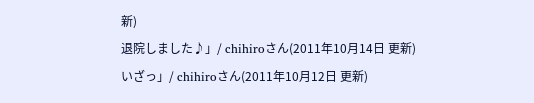新)
退院しました♪」/ chihiroさん(2011年10月14日 更新)
いざっ」/ chihiroさん(2011年10月12日 更新)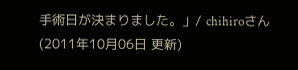手術日が決まりました。」/ chihiroさん(2011年10月06日 更新)